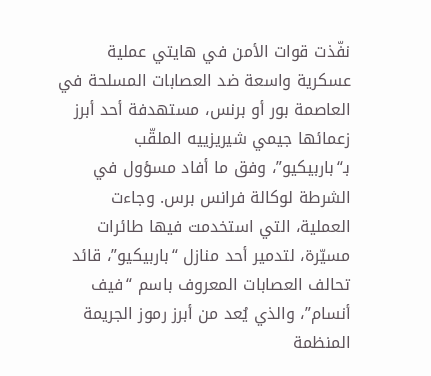نفّذت قوات الأمن في هايتي عملية عسكرية واسعة ضد العصابات المسلحة في العاصمة بور أو برنس، مستهدفة أحد أبرز زعمائها جيمي شيريزييه الملقّب بـ“باربيكيو”، وفق ما أفاد مسؤول في الشرطة لوكالة فرانس برس. وجاءت العملية، التي استخدمت فيها طائرات مسيّرة، لتدمير أحد منازل “باربيكيو”، قائد تحالف العصابات المعروف باسم “فيف أنسام”، والذي يُعد من أبرز رموز الجريمة المنظمة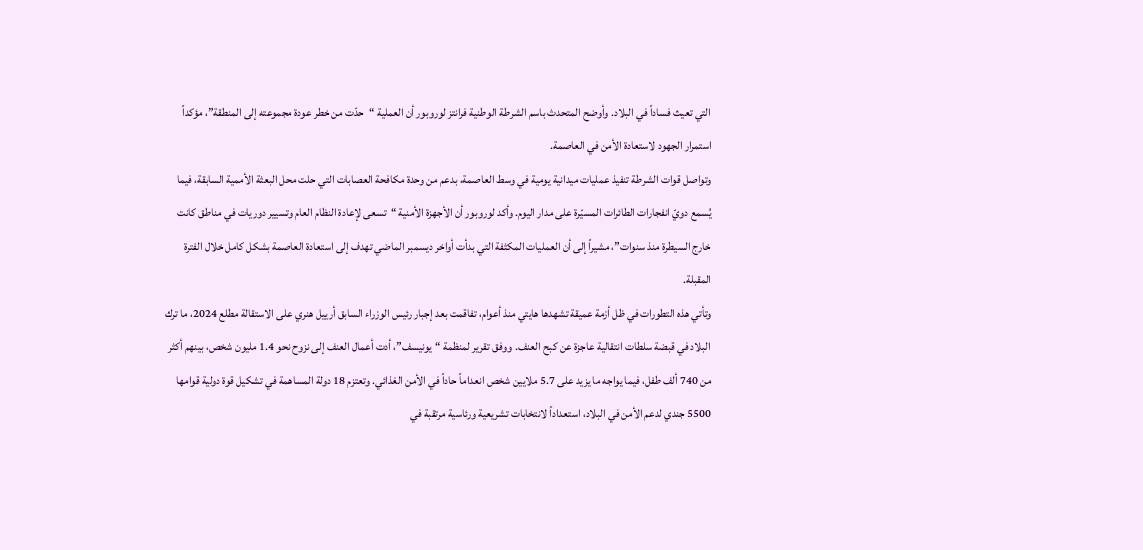التي تعيث فساداً في البلاد. وأوضح المتحدث باسم الشرطة الوطنية فرانتز لوروبور أن العملية “حدّت من خطر عودة مجموعته إلى المنطقة”، مؤكداً استمرار الجهود لاستعادة الأمن في العاصمة.
وتواصل قوات الشرطة تنفيذ عمليات ميدانية يومية في وسط العاصمة، بدعم من وحدة مكافحة العصابات التي حلت محل البعثة الأممية السابقة، فيما يُسمع دويّ انفجارات الطائرات المسيّرة على مدار اليوم. وأكد لوروبور أن الأجهزة الأمنية “تسعى لإعادة النظام العام وتسيير دوريات في مناطق كانت خارج السيطرة منذ سنوات”، مشيراً إلى أن العمليات المكثفة التي بدأت أواخر ديسمبر الماضي تهدف إلى استعادة العاصمة بشكل كامل خلال الفترة المقبلة.
وتأتي هذه التطورات في ظل أزمة عميقة تشهدها هايتي منذ أعوام، تفاقمت بعد إجبار رئيس الوزراء السابق أرييل هنري على الاستقالة مطلع 2024، ما ترك البلاد في قبضة سلطات انتقالية عاجزة عن كبح العنف. ووفق تقرير لمنظمة “يونيسف”، أدت أعمال العنف إلى نزوح نحو 1.4 مليون شخص، بينهم أكثر من 740 ألف طفل، فيما يواجه ما يزيد على 5.7 ملايين شخص انعداماً حاداً في الأمن الغذائي. وتعتزم 18 دولة المساهمة في تشكيل قوة دولية قوامها 5500 جندي لدعم الأمن في البلاد، استعداداً لانتخابات تشريعية ورئاسية مرتقبة في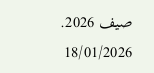صيف 2026.
18/01/2026